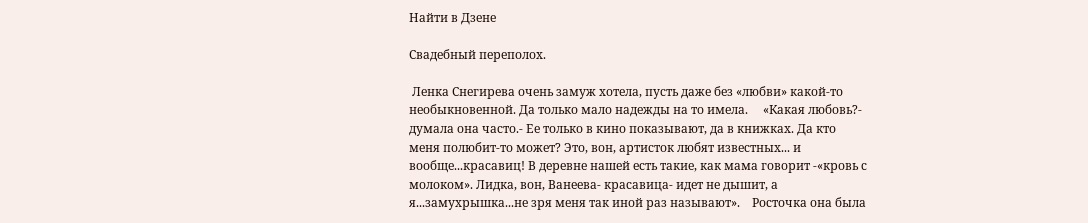Найти в Дзене

Свадебный переполох.

 Ленка Снегирева очень замуж хотела, пусть даже без «любви» какой-то необыкновенной. Да только мало надежды на то имела.     «Какая любовь?- думала она часто.- Ее только в кино показывают, да в книжках. Да кто меня полюбит-то может? Это, вон, артисток любят известных... и вообще...красавиц! В деревне нашей есть такие, как мама говорит -«кровь с молоком». Лидка, вон, Ванеева- красавица- идет не дышит, а я...замухрышка...не зря меня так иной раз называют».    Росточка она была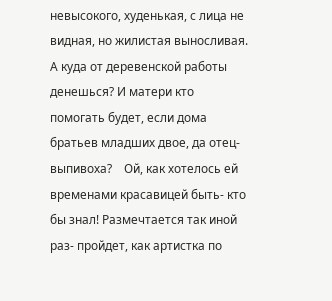невысокого, худенькая, с лица не видная, но жилистая выносливая. А куда от деревенской работы денешься? И матери кто помогать будет, если дома братьев младших двое, да отец-выпивоха?    Ой, как хотелось ей временами красавицей быть- кто бы знал! Размечтается так иной раз- пройдет, как артистка по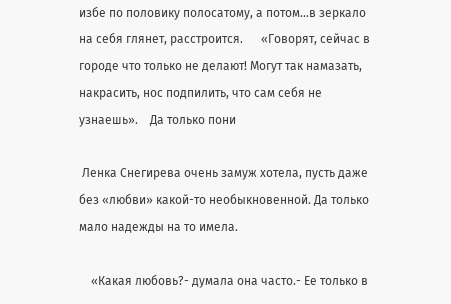избе по половику полосатому, а потом...в зеркало на себя глянет, расстроится.      «Говорят, сейчас в городе что только не делают! Могут так намазать, накрасить, нос подпилить, что сам себя не узнаешь».    Да только пони

 Ленка Снегирева очень замуж хотела, пусть даже без «любви» какой-то необыкновенной. Да только мало надежды на то имела.

    «Какая любовь?- думала она часто.- Ее только в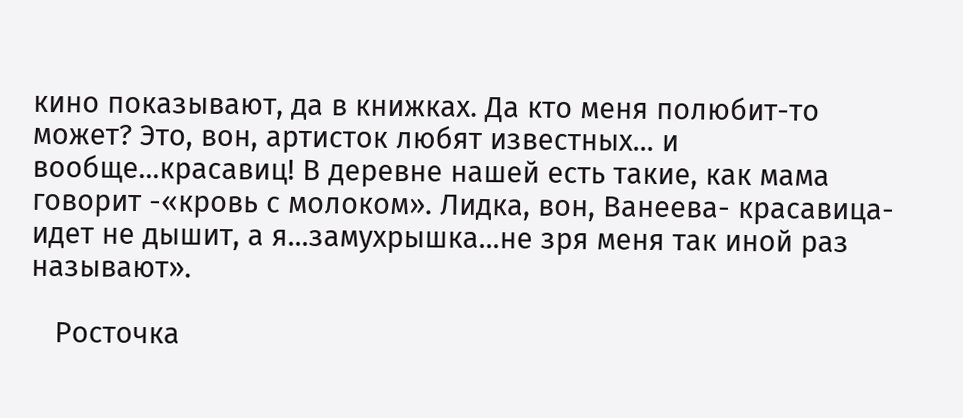кино показывают, да в книжках. Да кто меня полюбит-то может? Это, вон, артисток любят известных... и вообще...красавиц! В деревне нашей есть такие, как мама говорит -«кровь с молоком». Лидка, вон, Ванеева- красавица- идет не дышит, а я...замухрышка...не зря меня так иной раз называют».

   Росточка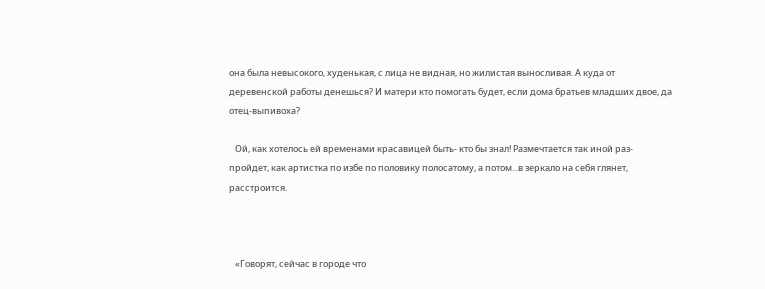она была невысокого, худенькая, с лица не видная, но жилистая выносливая. А куда от деревенской работы денешься? И матери кто помогать будет, если дома братьев младших двое, да отец-выпивоха?

   Ой, как хотелось ей временами красавицей быть- кто бы знал! Размечтается так иной раз- пройдет, как артистка по избе по половику полосатому, а потом...в зеркало на себя глянет, расстроится.



   «Говорят, сейчас в городе что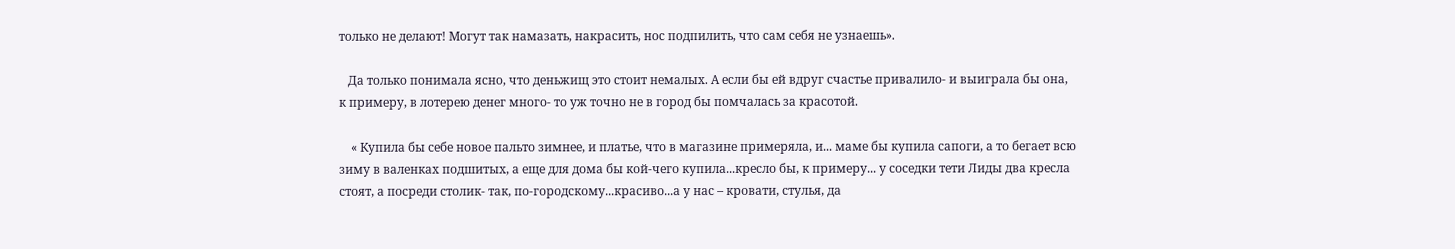только не делают! Могут так намазать, накрасить, нос подпилить, что сам себя не узнаешь».

   Да только понимала ясно, что деньжищ это стоит немалых. А если бы ей вдруг счастье привалило- и выиграла бы она, к примеру, в лотерею денег много- то уж точно не в город бы помчалась за красотой.

    « Купила бы себе новое пальто зимнее, и платье, что в магазине примеряла, и... маме бы купила сапоги, а то бегает всю зиму в валенках подшитых, а еще для дома бы кой-чего купила...кресло бы, к примеру... у соседки тети Лиды два кресла стоят, а посреди столик- так, по-городскому...красиво...а у нас – кровати, стулья, да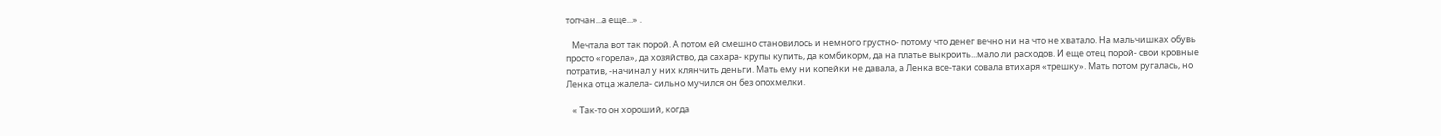топчан...а еще...» .

   Мечтала вот так порой. А потом ей смешно становилось и немного грустно- потому что денег вечно ни на что не хватало. На мальчишках обувь просто «горела», да хозяйство, да сахара- крупы купить, да комбикорм, да на платье выкроить...мало ли расходов. И еще отец порой- свои кровные потратив, -начинал у них клянчить деньги. Мать ему ни копейки не давала, а Ленка все-таки совала втихаря «трешку». Мать потом ругалась, но Ленка отца жалела- сильно мучился он без опохмелки.

   « Так-то он хороший, когда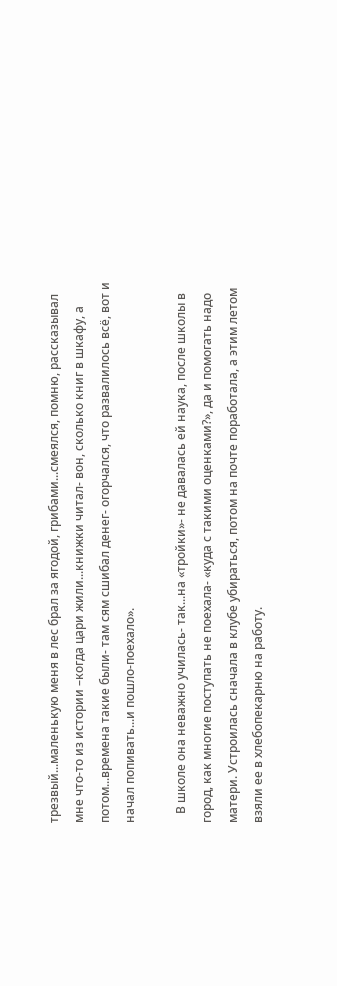трезвый...маленькую меня в лес брал за ягодой, грибами...смеялся, помню, рассказывал мне что-то из истории –когда цари жили...книжки читал- вон, сколько книг в шкафу, а потом...времена такие были- там сям сшибал денег- огорчался, что развалилось всё, вот и начал попивать...и пошло-поехало».

   В школе она неважно училась- так...на «тройки»- не давалась ей наука, после школы в город, как многие поступать не поехала- «куда с такими оценками?», да и помогать надо матери. Устроилась сначала в клубе убираться, потом на почте поработала, а этим летом взяли ее в хлебопекарню на работу.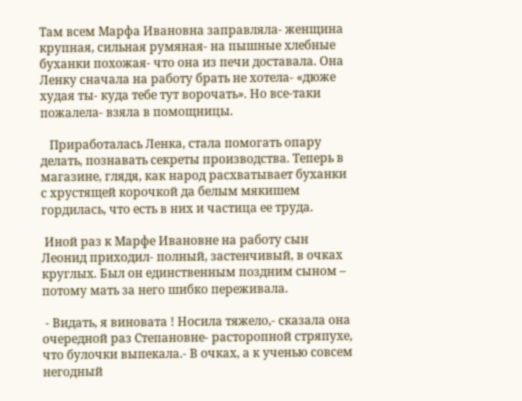Там всем Марфа Ивановна заправляла- женщина крупная, сильная румяная- на пышные хлебные буханки похожая- что она из печи доставала. Она Ленку сначала на работу брать не хотела- «дюже худая ты- куда тебе тут ворочать». Но все-таки пожалела- взяла в помощницы.

   Приработалась Ленка, стала помогать опару делать, познавать секреты производства. Теперь в магазине, глядя, как народ расхватывает буханки с хрустящей корочкой да белым мякишем гордилась, что есть в них и частица ее труда.

 Иной раз к Марфе Ивановне на работу сын Леонид приходил- полный, застенчивый, в очках круглых. Был он единственным поздним сыном – потому мать за него шибко переживала.

 - Видать, я виновата ! Носила тяжело,- сказала она очередной раз Степановне- расторопной стряпухе, что булочки выпекала.- В очках, а к ученью совсем негодный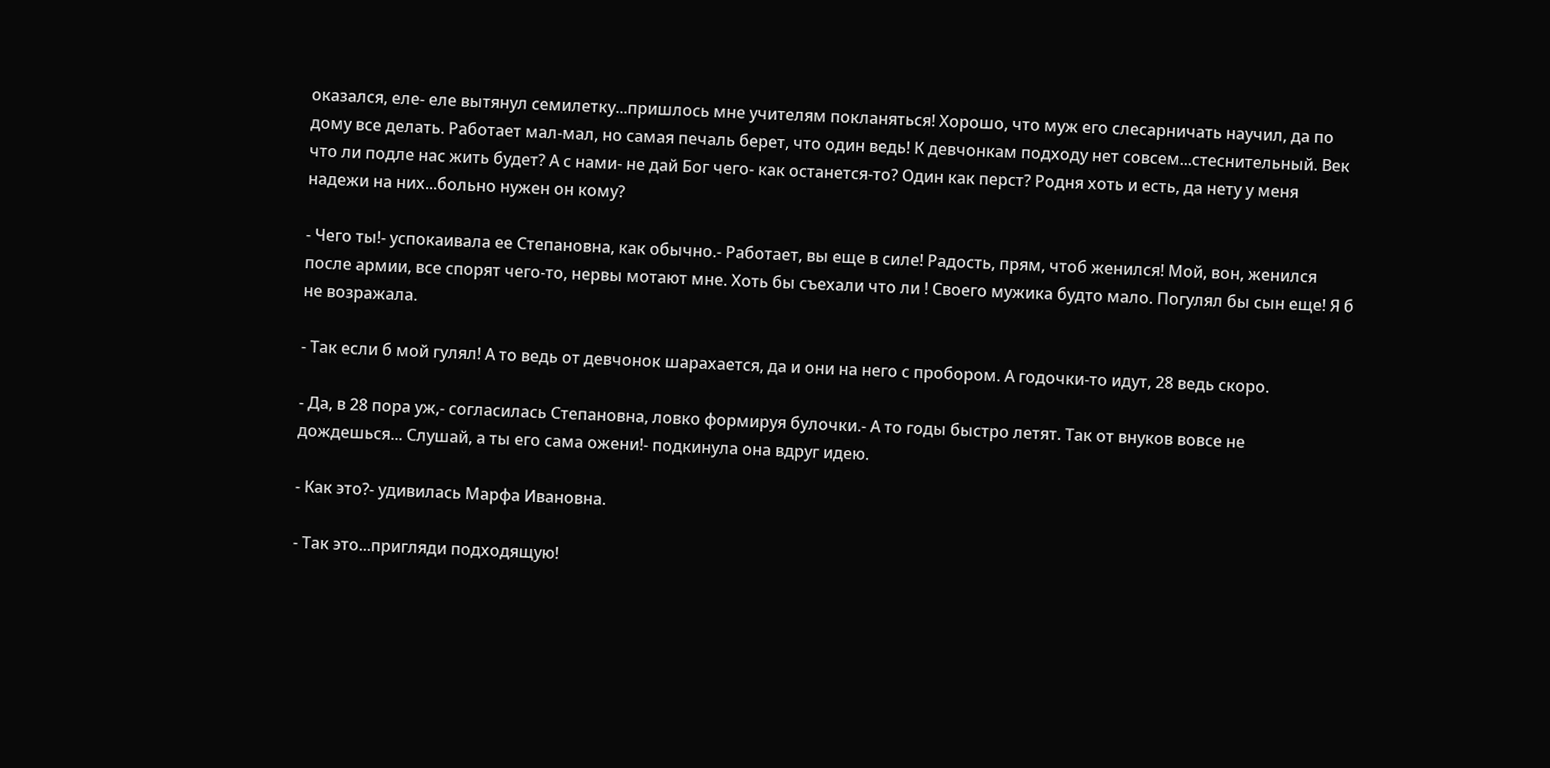оказался, еле- еле вытянул семилетку...пришлось мне учителям покланяться! Хорошо, что муж его слесарничать научил, да по дому все делать. Работает мал-мал, но самая печаль берет, что один ведь! К девчонкам подходу нет совсем...стеснительный. Век что ли подле нас жить будет? А с нами- не дай Бог чего- как останется-то? Один как перст? Родня хоть и есть, да нету у меня надежи на них...больно нужен он кому?

- Чего ты!- успокаивала ее Степановна, как обычно.- Работает, вы еще в силе! Радость, прям, чтоб женился! Мой, вон, женился после армии, все спорят чего-то, нервы мотают мне. Хоть бы съехали что ли ! Своего мужика будто мало. Погулял бы сын еще! Я б не возражала.

- Так если б мой гулял! А то ведь от девчонок шарахается, да и они на него с пробором. А годочки-то идут, 28 ведь скоро.

- Да, в 28 пора уж,- согласилась Степановна, ловко формируя булочки.- А то годы быстро летят. Так от внуков вовсе не дождешься... Слушай, а ты его сама ожени!- подкинула она вдруг идею.

- Как это?- удивилась Марфа Ивановна.

- Так это...пригляди подходящую!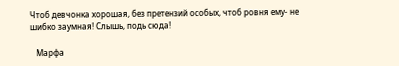Чтоб девчонка хорошая, без претензий особых, чтоб ровня ему- не шибко заумная! Слышь, подь сюда!

   Марфа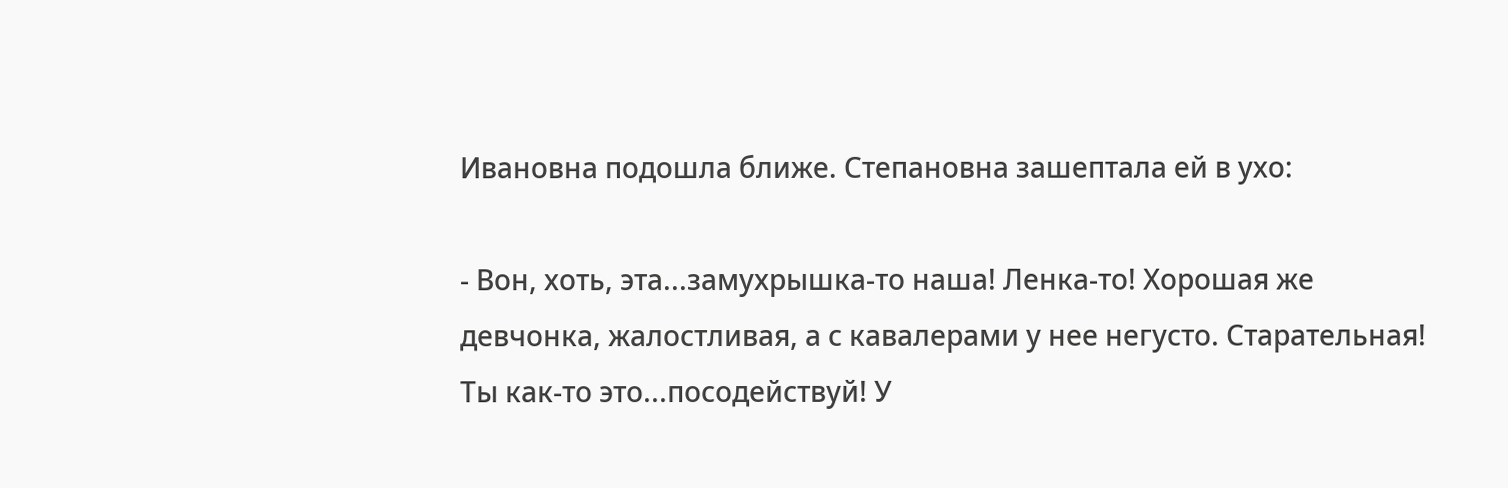Ивановна подошла ближе. Степановна зашептала ей в ухо:

- Вон, хоть, эта...замухрышка-то наша! Ленка-то! Хорошая же девчонка, жалостливая, а с кавалерами у нее негусто. Старательная! Ты как-то это...посодействуй! У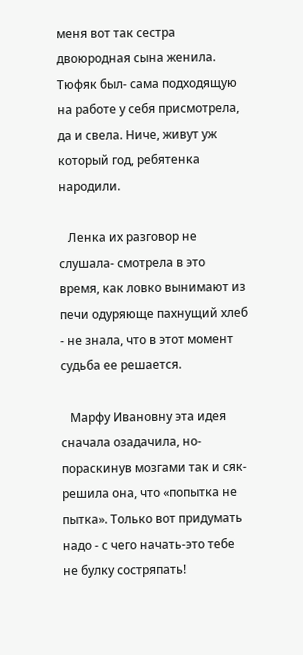меня вот так сестра двоюродная сына женила. Тюфяк был- сама подходящую на работе у себя присмотрела, да и свела. Ниче, живут уж который год, ребятенка народили.

   Ленка их разговор не слушала- смотрела в это время, как ловко вынимают из печи одуряюще пахнущий хлеб - не знала, что в этот момент судьба ее решается.

   Марфу Ивановну эта идея сначала озадачила, но- пораскинув мозгами так и сяк- решила она, что «попытка не пытка». Только вот придумать надо - с чего начать-это тебе не булку состряпать!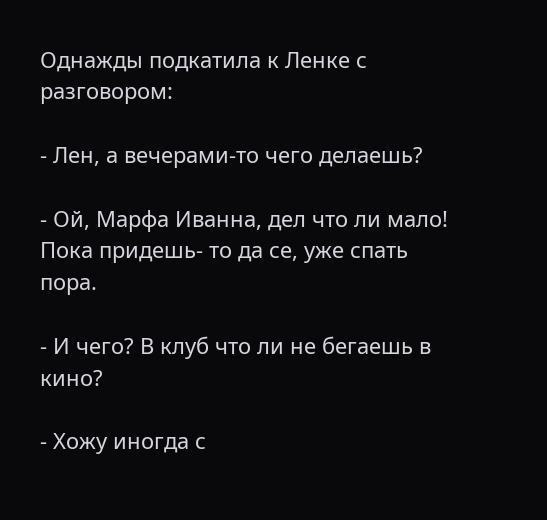Однажды подкатила к Ленке с разговором:

- Лен, а вечерами-то чего делаешь?

- Ой, Марфа Иванна, дел что ли мало! Пока придешь- то да се, уже спать пора.

- И чего? В клуб что ли не бегаешь в кино?

- Хожу иногда с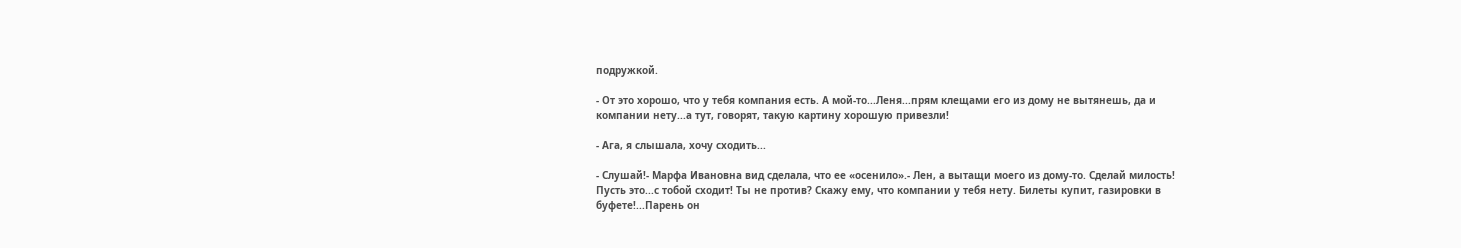подружкой.

- От это хорошо, что у тебя компания есть. А мой-то...Леня...прям клещами его из дому не вытянешь, да и компании нету...а тут, говорят, такую картину хорошую привезли!

- Ага, я слышала, хочу сходить...

- Слушай!- Марфа Ивановна вид сделала, что ее «осенило».- Лен, а вытащи моего из дому-то. Сделай милость! Пусть это...с тобой сходит! Ты не против? Скажу ему, что компании у тебя нету. Билеты купит, газировки в буфете!...Парень он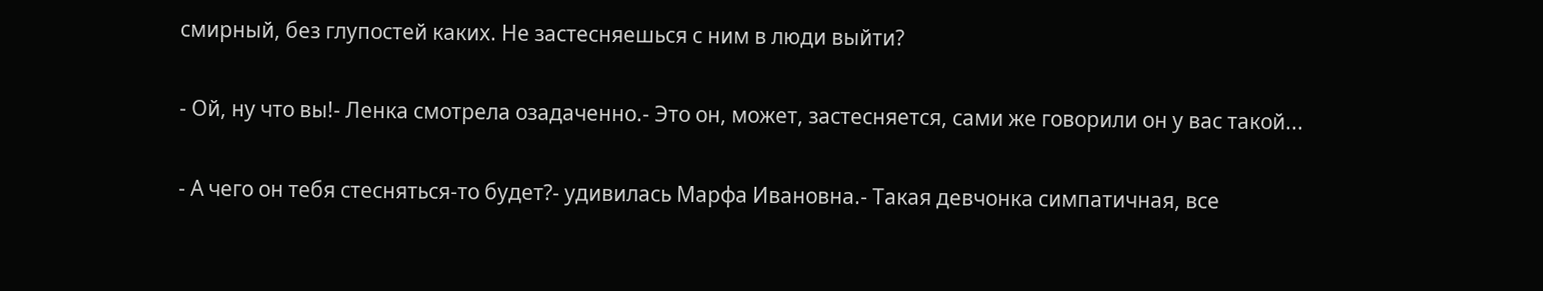смирный, без глупостей каких. Не застесняешься с ним в люди выйти?

- Ой, ну что вы!- Ленка смотрела озадаченно.- Это он, может, застесняется, сами же говорили он у вас такой...

- А чего он тебя стесняться-то будет?- удивилась Марфа Ивановна.- Такая девчонка симпатичная, все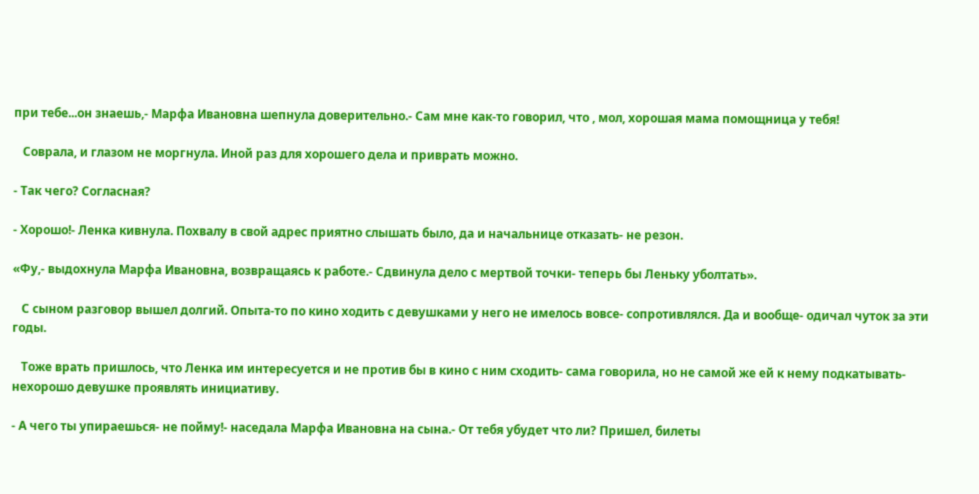при тебе...он знаешь,- Марфа Ивановна шепнула доверительно.- Сам мне как-то говорил, что , мол, хорошая мама помощница у тебя!

   Соврала, и глазом не моргнула. Иной раз для хорошего дела и приврать можно.

- Так чего? Согласная?

- Хорошо!- Ленка кивнула. Похвалу в свой адрес приятно слышать было, да и начальнице отказать- не резон.

«Фу,- выдохнула Марфа Ивановна, возвращаясь к работе.- Сдвинула дело с мертвой точки- теперь бы Леньку уболтать».

   С сыном разговор вышел долгий. Опыта-то по кино ходить с девушками у него не имелось вовсе- сопротивлялся. Да и вообще- одичал чуток за эти годы.

   Тоже врать пришлось, что Ленка им интересуется и не против бы в кино с ним сходить- сама говорила, но не самой же ей к нему подкатывать- нехорошо девушке проявлять инициативу.

- А чего ты упираешься- не пойму!- наседала Марфа Ивановна на сына.- От тебя убудет что ли? Пришел, билеты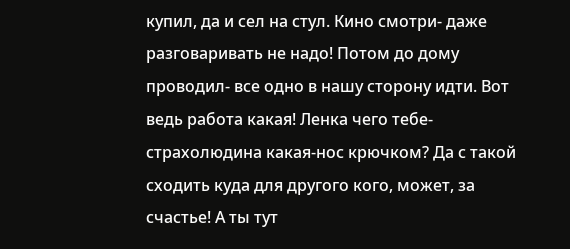купил, да и сел на стул. Кино смотри- даже разговаривать не надо! Потом до дому проводил- все одно в нашу сторону идти. Вот ведь работа какая! Ленка чего тебе- страхолюдина какая-нос крючком? Да с такой сходить куда для другого кого, может, за счастье! А ты тут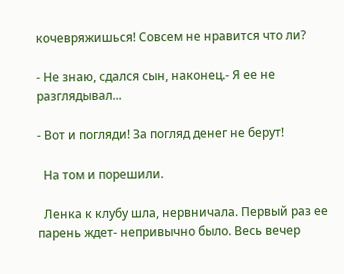кочевряжишься! Совсем не нравится что ли?

- Не знаю, сдался сын, наконец.- Я ее не разглядывал...

- Вот и погляди! За погляд денег не берут!

  На том и порешили.

  Ленка к клубу шла, нервничала. Первый раз ее парень ждет- непривычно было. Весь вечер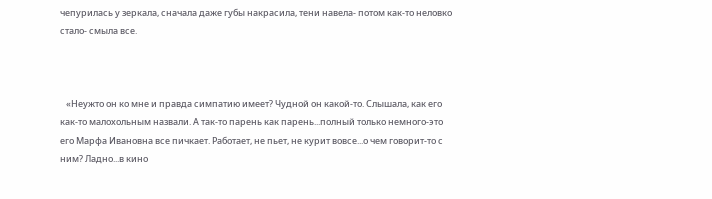чепурилась у зеркала, сначала даже губы накрасила, тени навела- потом как-то неловко стало- смыла все.



   «Неужто он ко мне и правда симпатию имеет? Чудной он какой-то. Слышала, как его как-то малохольным назвали. А так-то парень как парень...полный только немного-это его Марфа Ивановна все пичкает. Работает, не пьет, не курит вовсе...о чем говорит-то с ним? Ладно...в кино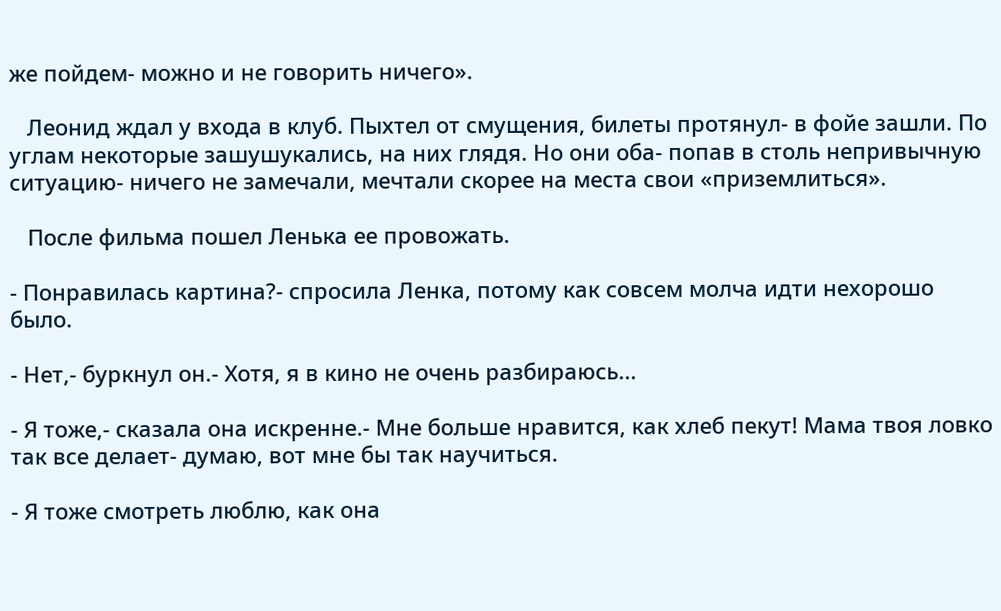же пойдем- можно и не говорить ничего».

   Леонид ждал у входа в клуб. Пыхтел от смущения, билеты протянул- в фойе зашли. По углам некоторые зашушукались, на них глядя. Но они оба- попав в столь непривычную ситуацию- ничего не замечали, мечтали скорее на места свои «приземлиться».

   После фильма пошел Ленька ее провожать.

- Понравилась картина?- спросила Ленка, потому как совсем молча идти нехорошо было.

- Нет,- буркнул он.- Хотя, я в кино не очень разбираюсь...

- Я тоже,- сказала она искренне.- Мне больше нравится, как хлеб пекут! Мама твоя ловко так все делает- думаю, вот мне бы так научиться.

- Я тоже смотреть люблю, как она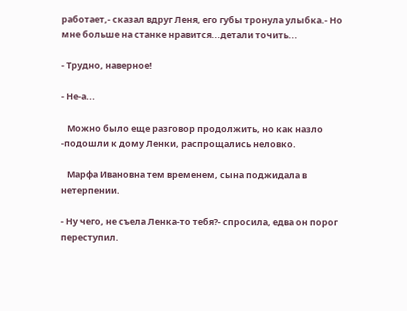работает,- сказал вдруг Леня, его губы тронула улыбка.- Но мне больше на станке нравится...детали точить...

- Трудно, наверное!

- Не-а...

   Можно было еще разговор продолжить, но как назло -подошли к дому Ленки, распрощались неловко.

   Марфа Ивановна тем временем, сына поджидала в нетерпении.

- Ну чего, не съела Ленка-то тебя?- спросила, едва он порог переступил.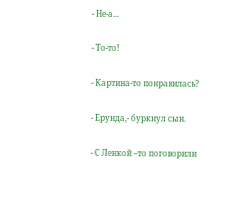- Не-а...

- То-то!

- Картина-то понравилась?

- Ерунда,- буркнул сын.

- С Ленкой –то поговорили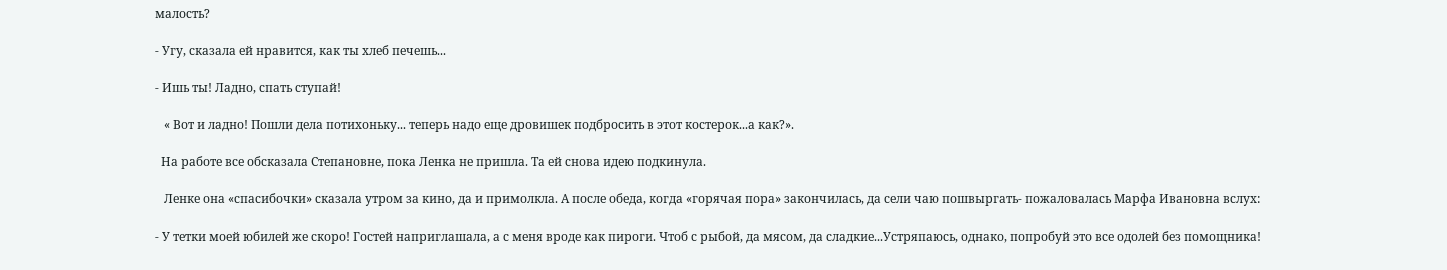малость?

- Угу, сказала ей нравится, как ты хлеб печешь...

- Ишь ты! Ладно, спать ступай!

   « Вот и ладно! Пошли дела потихоньку... теперь надо еще дровишек подбросить в этот костерок...а как?».

  На работе все обсказала Степановне, пока Ленка не пришла. Та ей снова идею подкинула.

   Ленке она «спасибочки» сказала утром за кино, да и примолкла. А после обеда, когда «горячая пора» закончилась, да сели чаю пошвыргать- пожаловалась Марфа Ивановна вслух:

- У тетки моей юбилей же скоро! Гостей наприглашала, а с меня вроде как пироги. Чтоб с рыбой, да мясом, да сладкие...Устряпаюсь, однако, попробуй это все одолей без помощника!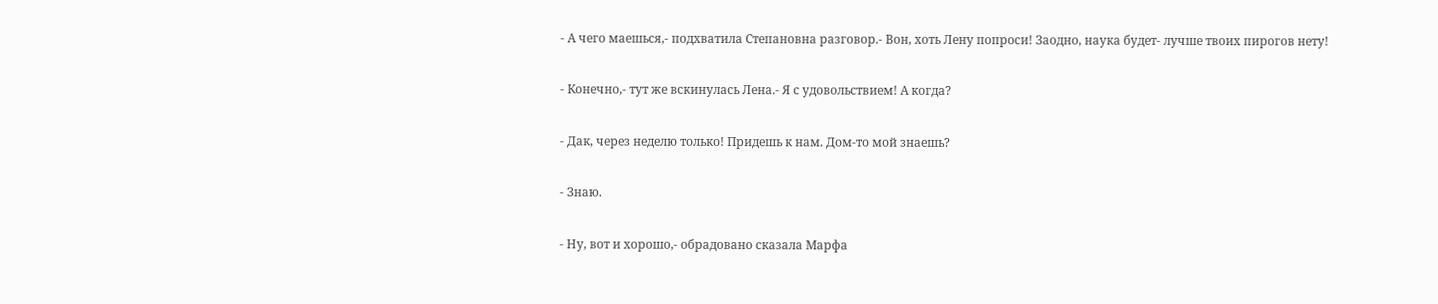- А чего маешься,- подхватила Степановна разговор.- Вон, хоть Лену попроси! Заодно, наука будет- лучше твоих пирогов нету!

- Конечно,- тут же вскинулась Лена.- Я с удовольствием! А когда?

- Дак, через неделю только! Придешь к нам. Дом-то мой знаешь?

- Знаю.

- Ну, вот и хорошо,- обрадовано сказала Марфа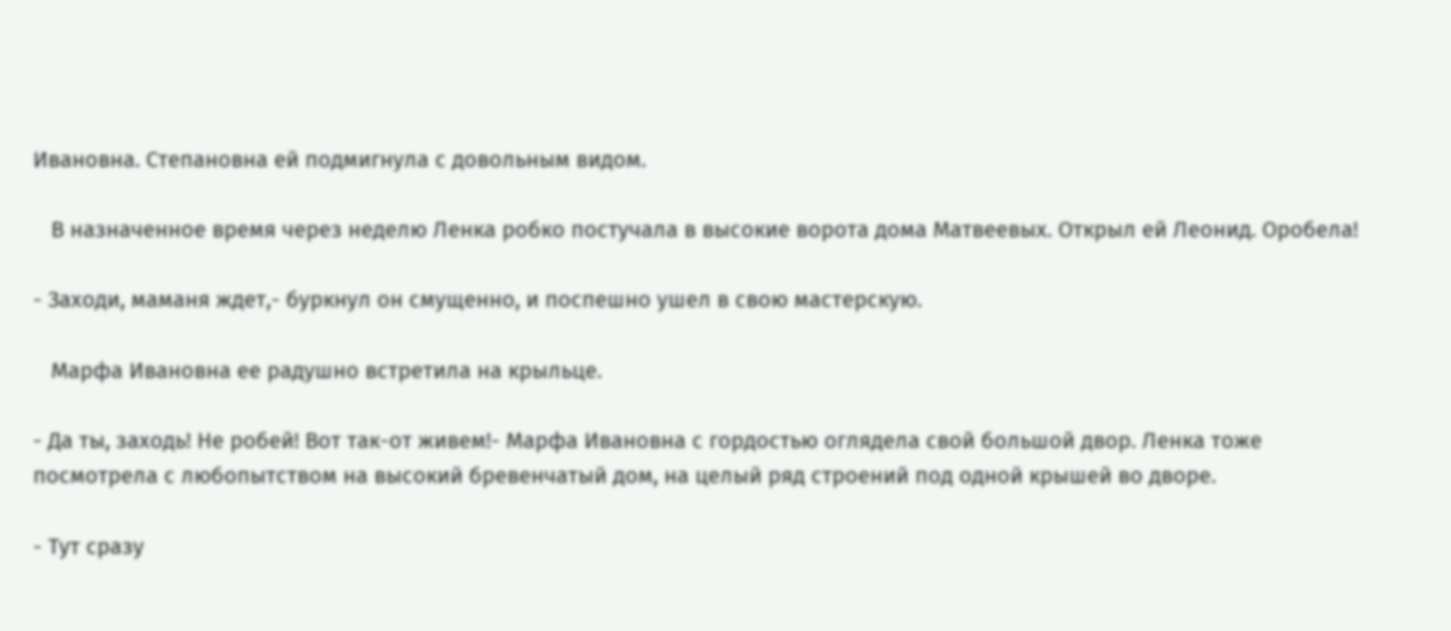Ивановна. Степановна ей подмигнула с довольным видом.

   В назначенное время через неделю Ленка робко постучала в высокие ворота дома Матвеевых. Открыл ей Леонид. Оробела!

- Заходи, маманя ждет,- буркнул он смущенно, и поспешно ушел в свою мастерскую.

   Марфа Ивановна ее радушно встретила на крыльце.

- Да ты, заходь! Не робей! Вот так-от живем!- Марфа Ивановна с гордостью оглядела свой большой двор. Ленка тоже посмотрела с любопытством на высокий бревенчатый дом, на целый ряд строений под одной крышей во дворе.

- Тут сразу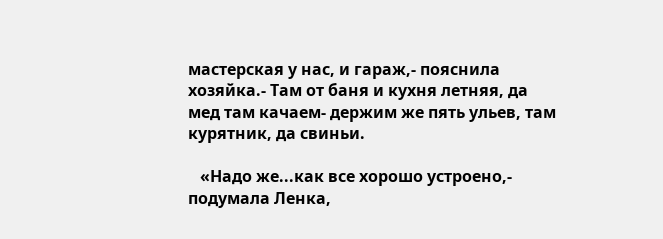мастерская у нас, и гараж,- пояснила хозяйка.- Там от баня и кухня летняя, да мед там качаем- держим же пять ульев, там курятник, да свиньи.

   «Надо же...как все хорошо устроено,- подумала Ленка,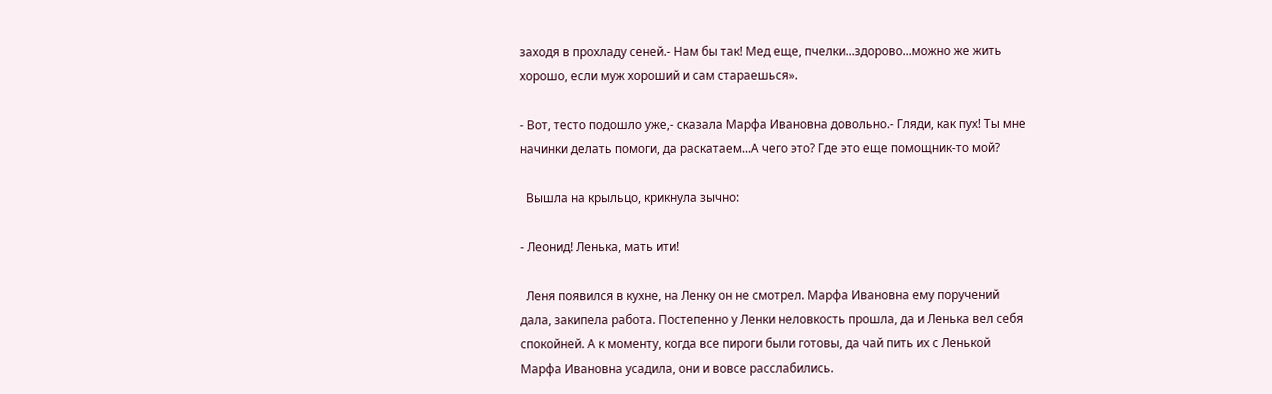заходя в прохладу сеней.- Нам бы так! Мед еще, пчелки...здорово...можно же жить хорошо, если муж хороший и сам стараешься».

- Вот, тесто подошло уже,- сказала Марфа Ивановна довольно.- Гляди, как пух! Ты мне начинки делать помоги, да раскатаем...А чего это? Где это еще помощник-то мой?

  Вышла на крыльцо, крикнула зычно:

- Леонид! Ленька, мать ити!

  Леня появился в кухне, на Ленку он не смотрел. Марфа Ивановна ему поручений дала, закипела работа. Постепенно у Ленки неловкость прошла, да и Ленька вел себя спокойней. А к моменту, когда все пироги были готовы, да чай пить их с Ленькой Марфа Ивановна усадила, они и вовсе расслабились.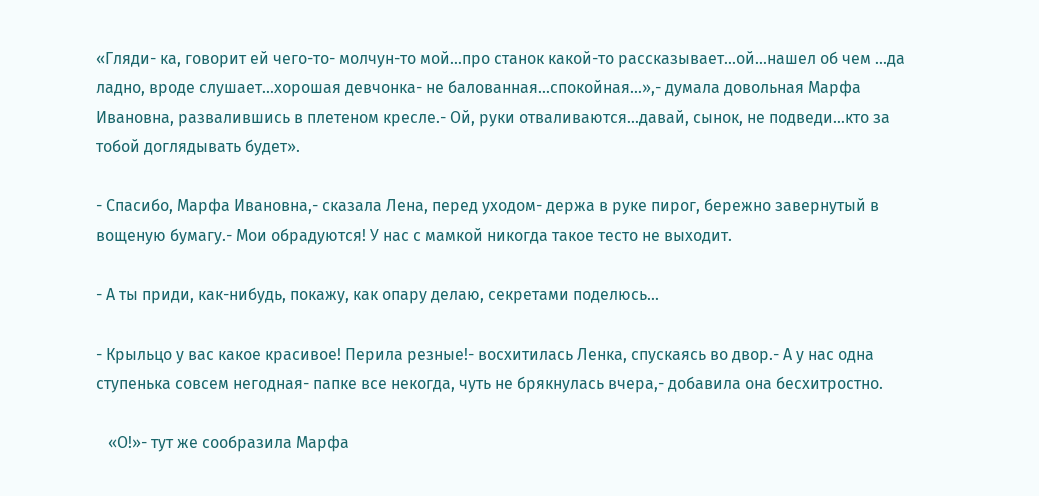«Гляди- ка, говорит ей чего-то- молчун-то мой...про станок какой-то рассказывает...ой...нашел об чем ...да ладно, вроде слушает...хорошая девчонка- не балованная...спокойная...»,- думала довольная Марфа Ивановна, развалившись в плетеном кресле.- Ой, руки отваливаются...давай, сынок, не подведи...кто за тобой доглядывать будет».

- Спасибо, Марфа Ивановна,- сказала Лена, перед уходом- держа в руке пирог, бережно завернутый в вощеную бумагу.- Мои обрадуются! У нас с мамкой никогда такое тесто не выходит.

- А ты приди, как-нибудь, покажу, как опару делаю, секретами поделюсь...

- Крыльцо у вас какое красивое! Перила резные!- восхитилась Ленка, спускаясь во двор.- А у нас одна ступенька совсем негодная- папке все некогда, чуть не брякнулась вчера,- добавила она бесхитростно.

   «О!»- тут же сообразила Марфа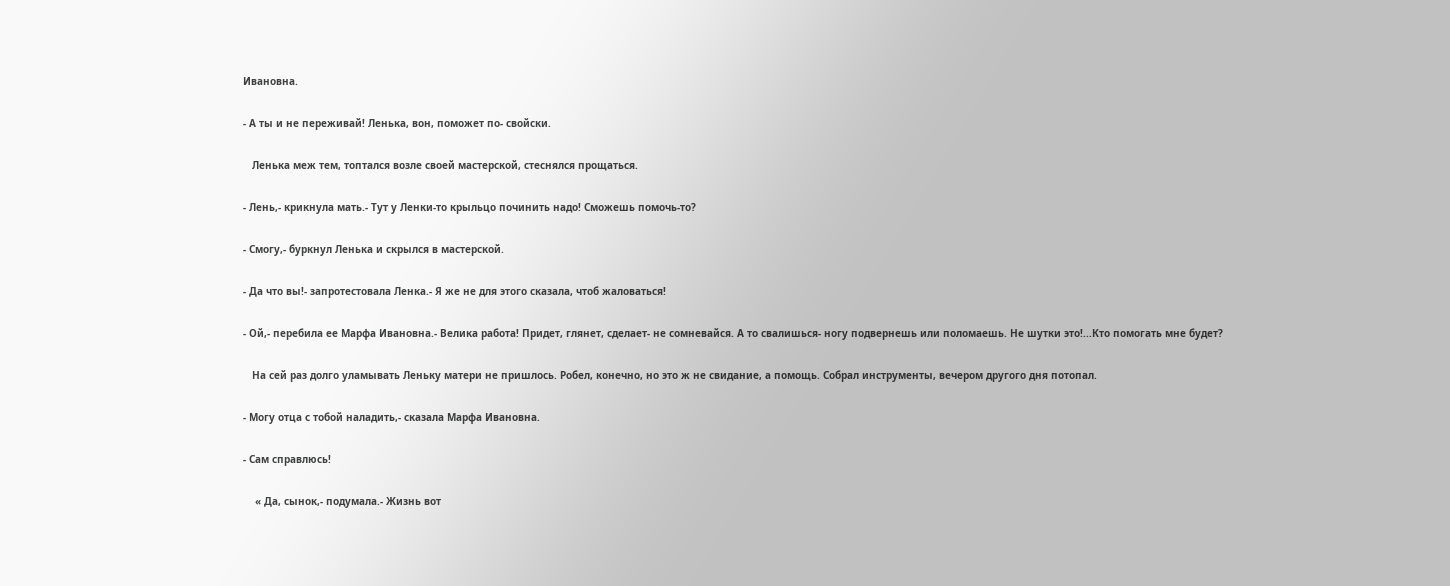Ивановна.

- А ты и не переживай! Ленька, вон, поможет по- свойски.

   Ленька меж тем, топтался возле своей мастерской, стеснялся прощаться.

- Лень,- крикнула мать.- Тут у Ленки-то крыльцо починить надо! Сможешь помочь-то?

- Смогу,- буркнул Ленька и скрылся в мастерской.

- Да что вы!- запротестовала Ленка.- Я же не для этого сказала, чтоб жаловаться!

- Ой,- перебила ее Марфа Ивановна.- Велика работа! Придет, глянет, сделает- не сомневайся. А то свалишься- ногу подвернешь или поломаешь. Не шутки это!...Кто помогать мне будет?

   На сей раз долго уламывать Леньку матери не пришлось. Робел, конечно, но это ж не свидание, а помощь. Собрал инструменты, вечером другого дня потопал.

- Могу отца с тобой наладить,- сказала Марфа Ивановна.

- Сам справлюсь!

    « Да, сынок,- подумала.- Жизнь вот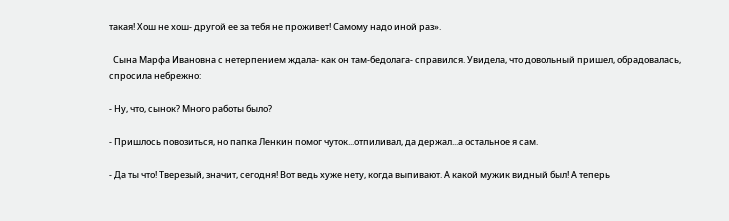такая! Хош не хош- другой ее за тебя не проживет! Самому надо иной раз».

  Сына Марфа Ивановна с нетерпением ждала- как он там-бедолага- справился. Увидела, что довольный пришел, обрадовалась, спросила небрежно:

- Ну, что, сынок? Много работы было?

- Пришлось повозиться, но папка Ленкин помог чуток...отпиливал, да держал...а остальное я сам.

- Да ты что! Тверезый, значит, сегодня! Вот ведь хуже нету, когда выпивают. А какой мужик видный был! А теперь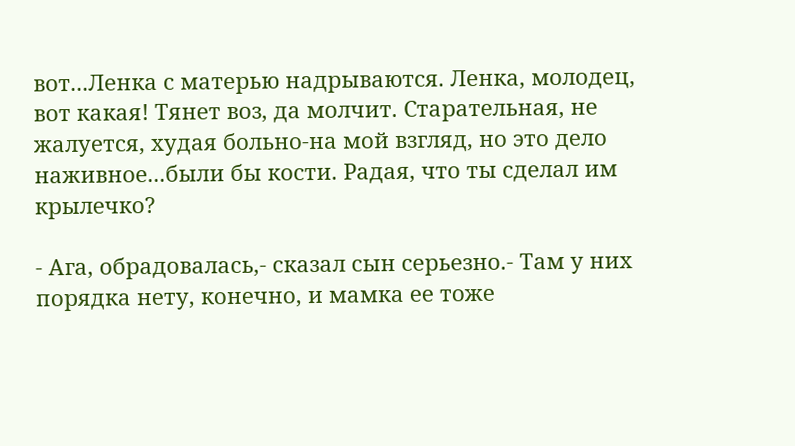вот...Ленка с матерью надрываются. Ленка, молодец, вот какая! Тянет воз, да молчит. Старательная, не жалуется, худая больно-на мой взгляд, но это дело наживное...были бы кости. Радая, что ты сделал им крылечко?

- Ага, обрадовалась,- сказал сын серьезно.- Там у них порядка нету, конечно, и мамка ее тоже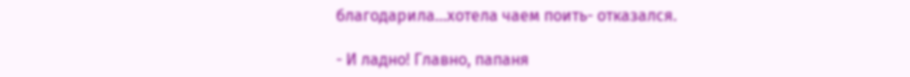благодарила...хотела чаем поить- отказался.

- И ладно! Главно, папаня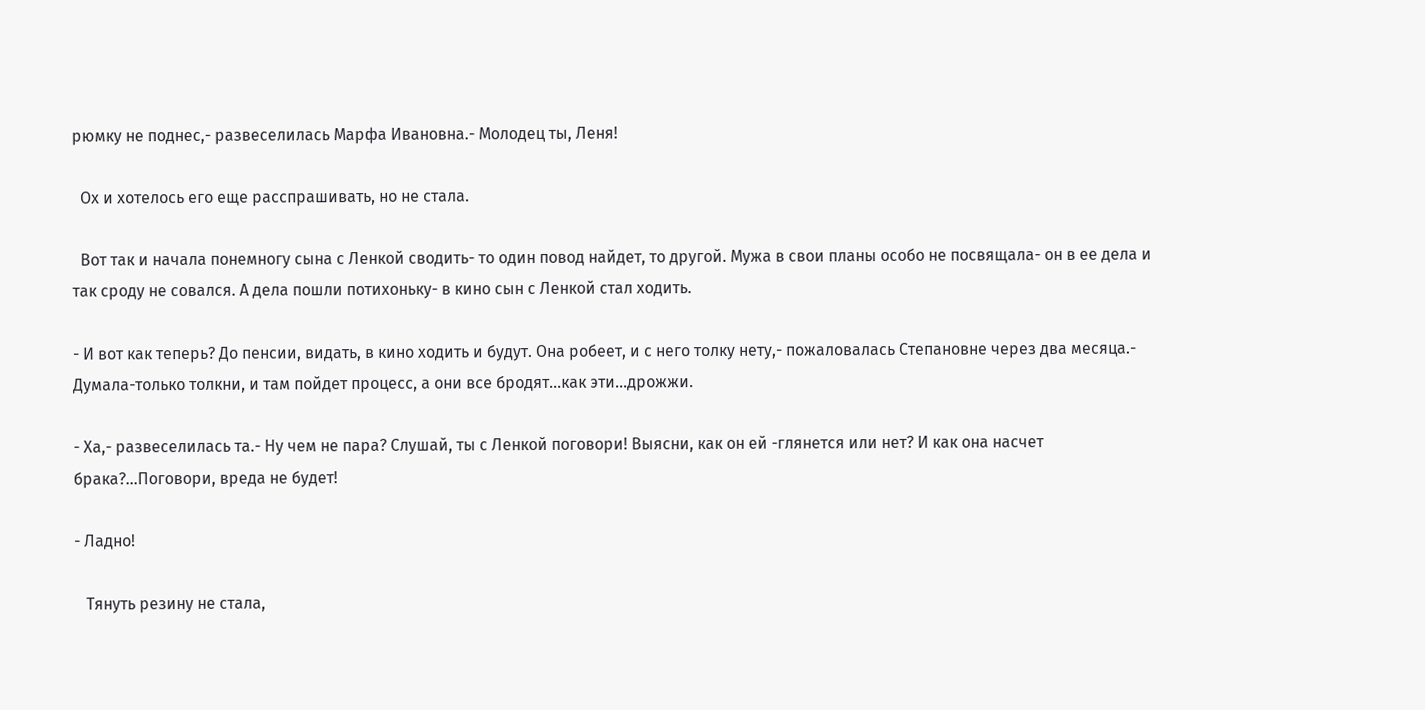рюмку не поднес,- развеселилась Марфа Ивановна.- Молодец ты, Леня!

  Ох и хотелось его еще расспрашивать, но не стала.

  Вот так и начала понемногу сына с Ленкой сводить- то один повод найдет, то другой. Мужа в свои планы особо не посвящала- он в ее дела и так сроду не совался. А дела пошли потихоньку- в кино сын с Ленкой стал ходить.

- И вот как теперь? До пенсии, видать, в кино ходить и будут. Она робеет, и с него толку нету,- пожаловалась Степановне через два месяца.- Думала-только толкни, и там пойдет процесс, а они все бродят...как эти...дрожжи.

- Ха,- развеселилась та.- Ну чем не пара? Слушай, ты с Ленкой поговори! Выясни, как он ей -глянется или нет? И как она насчет брака?...Поговори, вреда не будет!

- Ладно!

   Тянуть резину не стала,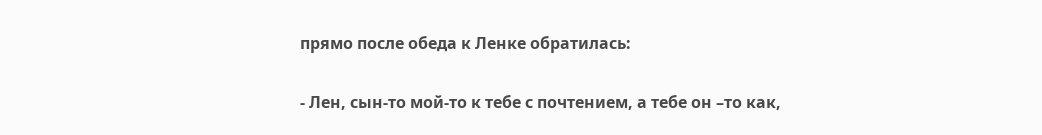прямо после обеда к Ленке обратилась:

- Лен, сын-то мой-то к тебе с почтением, а тебе он –то как,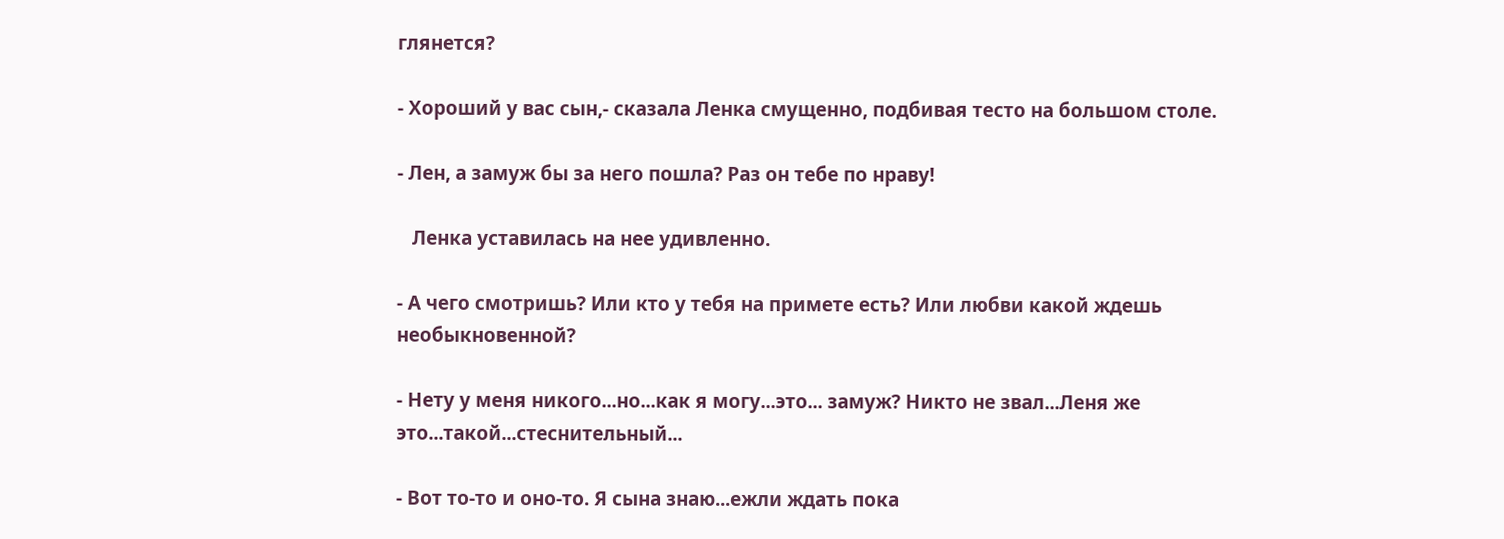глянется?

- Хороший у вас сын,- сказала Ленка смущенно, подбивая тесто на большом столе.

- Лен, а замуж бы за него пошла? Раз он тебе по нраву!

   Ленка уставилась на нее удивленно.

- А чего смотришь? Или кто у тебя на примете есть? Или любви какой ждешь необыкновенной?

- Нету у меня никого...но...как я могу...это... замуж? Никто не звал...Леня же это...такой...стеснительный...

- Вот то-то и оно-то. Я сына знаю...ежли ждать пока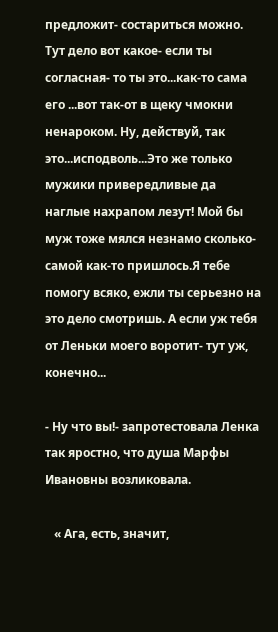предложит- состариться можно. Тут дело вот какое- если ты согласная- то ты это...как-то сама его ...вот так-от в щеку чмокни ненароком. Ну, действуй, так это...исподволь...Это же только мужики привередливые да наглые нахрапом лезут! Мой бы муж тоже мялся незнамо сколько- самой как-то пришлось.Я тебе помогу всяко, ежли ты серьезно на это дело смотришь. А если уж тебя от Леньки моего воротит- тут уж, конечно...

- Ну что вы!- запротестовала Ленка так яростно, что душа Марфы Ивановны возликовала.

   « Ага, есть, значит,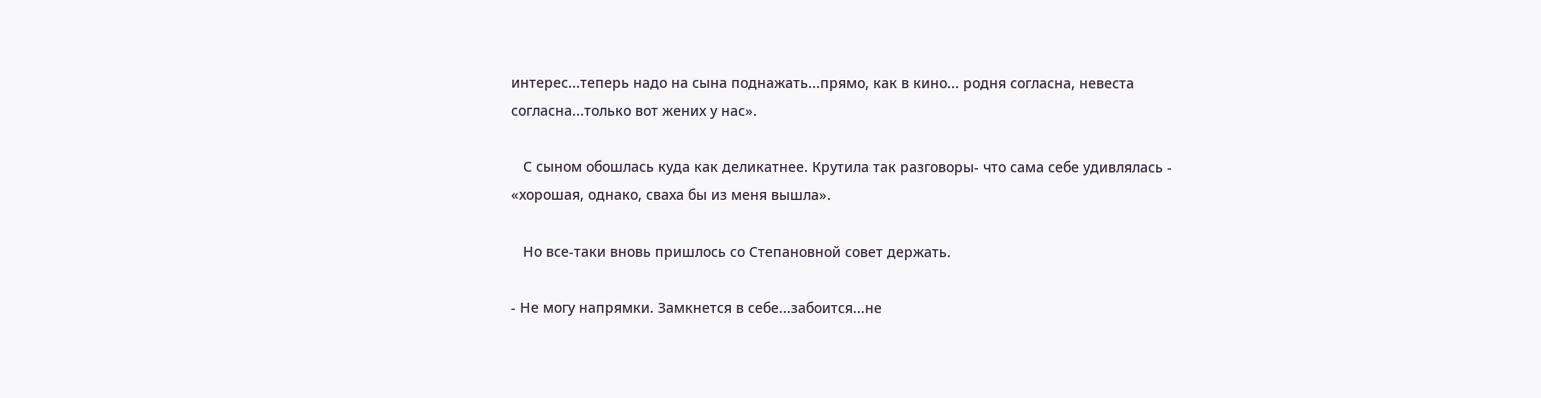интерес...теперь надо на сына поднажать...прямо, как в кино... родня согласна, невеста согласна...только вот жених у нас».

   С сыном обошлась куда как деликатнее. Крутила так разговоры- что сама себе удивлялась - «хорошая, однако, сваха бы из меня вышла».

   Но все-таки вновь пришлось со Степановной совет держать.

- Не могу напрямки. Замкнется в себе...забоится...не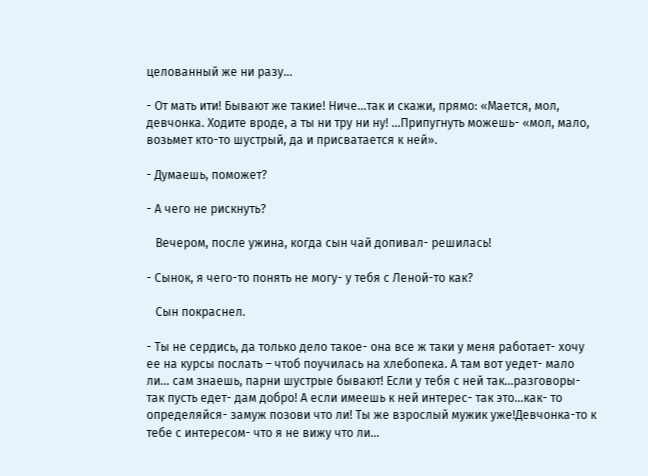целованный же ни разу...

- От мать ити! Бывают же такие! Ниче...так и скажи, прямо: «Мается, мол, девчонка. Ходите вроде, а ты ни тру ни ну! ...Припугнуть можешь- «мол, мало, возьмет кто-то шустрый, да и присватается к ней».

- Думаешь, поможет?

- А чего не рискнуть?

   Вечером, после ужина, когда сын чай допивал- решилась!

- Сынок, я чего-то понять не могу- у тебя с Леной-то как?

   Сын покраснел.

- Ты не сердись, да только дело такое- она все ж таки у меня работает- хочу ее на курсы послать – чтоб поучилась на хлебопека. А там вот уедет- мало ли... сам знаешь, парни шустрые бывают! Если у тебя с ней так...разговоры- так пусть едет- дам добро! А если имеешь к ней интерес- так это...как- то определяйся- замуж позови что ли! Ты же взрослый мужик уже!Девчонка-то к тебе с интересом- что я не вижу что ли...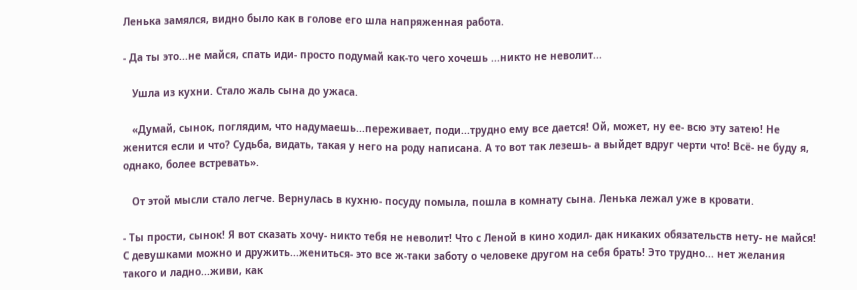Ленька замялся, видно было как в голове его шла напряженная работа.

- Да ты это...не майся, спать иди- просто подумай как-то чего хочешь ...никто не неволит...

   Ушла из кухни. Стало жаль сына до ужаса.

   «Думай, сынок, поглядим, что надумаешь...переживает, поди...трудно ему все дается! Ой, может, ну ее- всю эту затею! Не женится если и что? Судьба, видать, такая у него на роду написана. А то вот так лезешь- а выйдет вдруг черти что! Всё- не буду я, однако, более встревать».

   От этой мысли стало легче. Вернулась в кухню- посуду помыла, пошла в комнату сына. Ленька лежал уже в кровати.

- Ты прости, сынок! Я вот сказать хочу- никто тебя не неволит! Что с Леной в кино ходил- дак никаких обязательств нету- не майся! С девушками можно и дружить...жениться- это все ж-таки заботу о человеке другом на себя брать! Это трудно... нет желания такого и ладно...живи, как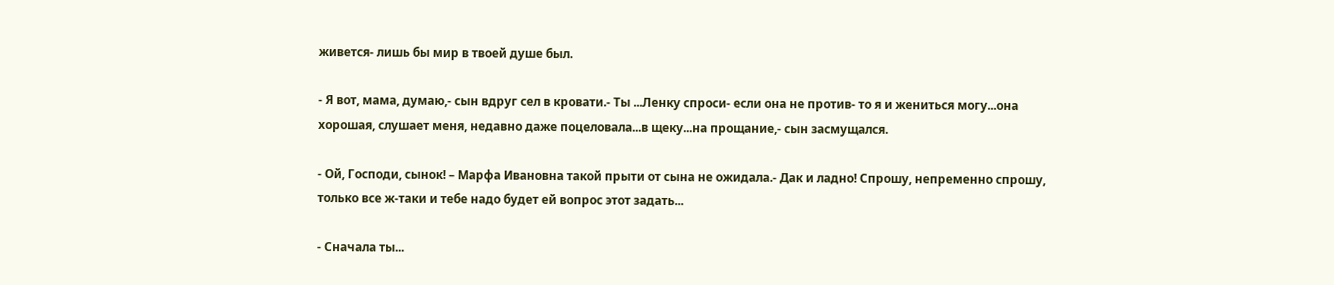живется- лишь бы мир в твоей душе был.

- Я вот, мама, думаю,- сын вдруг сел в кровати.- Ты ...Ленку спроси- если она не против- то я и жениться могу...она хорошая, слушает меня, недавно даже поцеловала...в щеку...на прощание,- сын засмущался.

- Ой, Господи, сынок! – Марфа Ивановна такой прыти от сына не ожидала.- Дак и ладно! Спрошу, непременно спрошу, только все ж-таки и тебе надо будет ей вопрос этот задать...

- Сначала ты...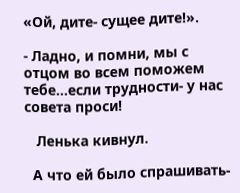«Ой, дите- сущее дите!».

- Ладно, и помни, мы с отцом во всем поможем тебе...если трудности- у нас совета проси!

   Ленька кивнул.

  А что ей было спрашивать-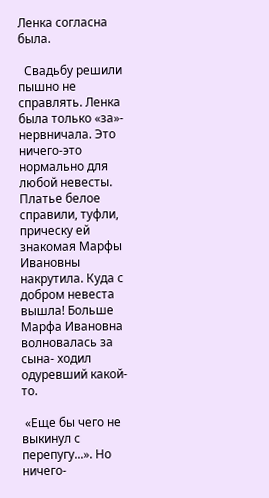Ленка согласна была.

  Свадьбу решили пышно не справлять. Ленка была только «за»- нервничала. Это ничего-это нормально для любой невесты. Платье белое справили, туфли, прическу ей знакомая Марфы Ивановны накрутила. Куда с добром невеста вышла! Больше Марфа Ивановна волновалась за сына- ходил одуревший какой-то.

 «Еще бы чего не выкинул с перепугу...». Но ничего-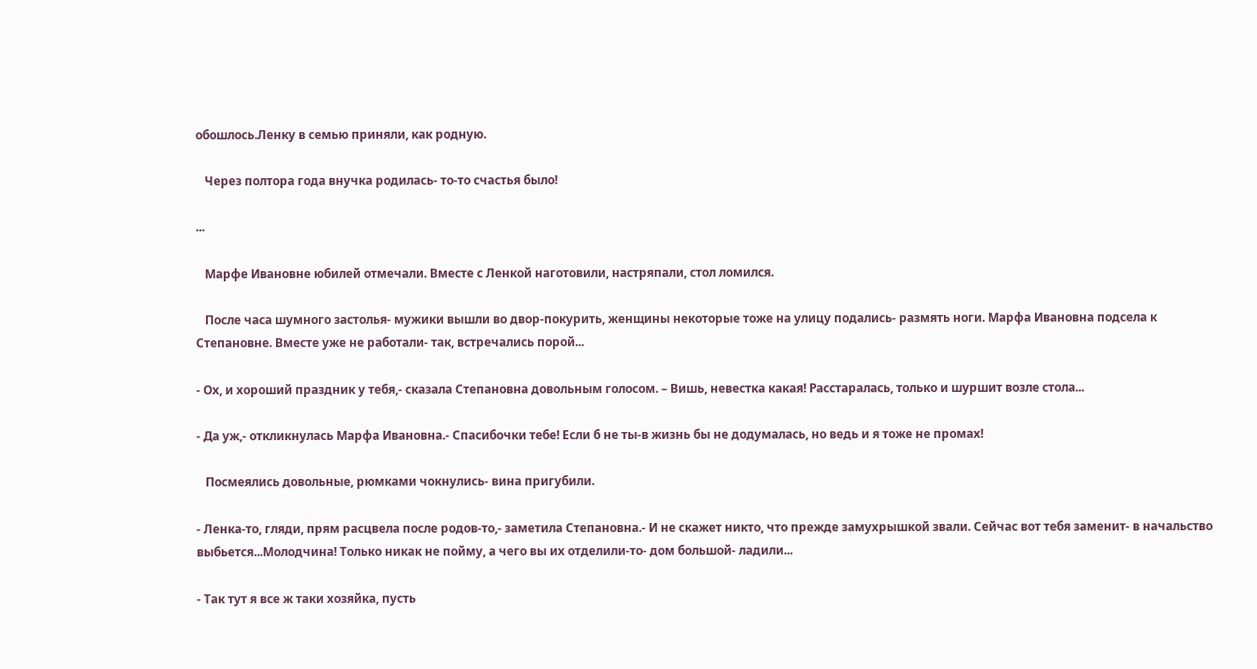обошлось.Ленку в семью приняли, как родную.

   Через полтора года внучка родилась- то-то счастья было!

...

   Марфе Ивановне юбилей отмечали. Вместе с Ленкой наготовили, настряпали, стол ломился.

   После часа шумного застолья- мужики вышли во двор-покурить, женщины некоторые тоже на улицу подались- размять ноги. Марфа Ивановна подсела к Степановне. Вместе уже не работали- так, встречались порой...

- Ох, и хороший праздник у тебя,- сказала Степановна довольным голосом. – Вишь, невестка какая! Расстаралась, только и шуршит возле стола...

- Да уж,- откликнулась Марфа Ивановна.- Спасибочки тебе! Если б не ты-в жизнь бы не додумалась, но ведь и я тоже не промах!

   Посмеялись довольные, рюмками чокнулись- вина пригубили.

- Ленка-то, гляди, прям расцвела после родов-то,- заметила Степановна.- И не скажет никто, что прежде замухрышкой звали. Сейчас вот тебя заменит- в начальство выбьется...Молодчина! Только никак не пойму, а чего вы их отделили-то- дом большой- ладили...

- Так тут я все ж таки хозяйка, пусть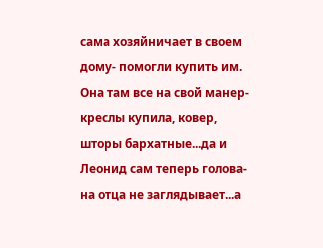сама хозяйничает в своем дому- помогли купить им. Она там все на свой манер- креслы купила, ковер, шторы бархатные...да и Леонид сам теперь голова-на отца не заглядывает...а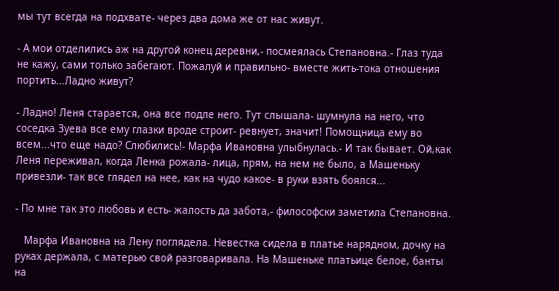мы тут всегда на подхвате- через два дома же от нас живут.

- А мои отделились аж на другой конец деревни,- посмеялась Степановна.- Глаз туда не кажу, сами только забегают. Пожалуй и правильно- вместе жить-тока отношения портить...Ладно живут?

- Ладно! Леня старается, она все подле него. Тут слышала- шумнула на него, что соседка Зуева все ему глазки вроде строит- ревнует, значит! Помощница ему во всем...что еще надо? Слюбились!- Марфа Ивановна улыбнулась.- И так бывает. Ой,как Леня переживал, когда Ленка рожала- лица, прям, на нем не было, а Машеньку привезли- так все глядел на нее, как на чудо какое- в руки взять боялся...

- По мне так это любовь и есть- жалость да забота,- философски заметила Степановна.

   Марфа Ивановна на Лену поглядела. Невестка сидела в платье нарядном, дочку на руках держала, с матерью свой разговаривала. На Машеньке платьице белое, банты на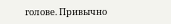голове. Привычно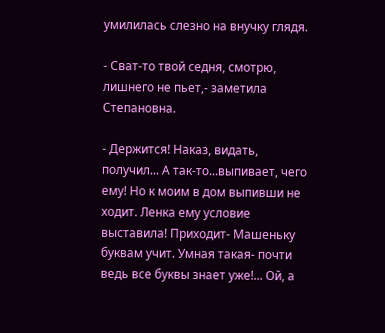умилилась слезно на внучку глядя.

- Сват-то твой седня, смотрю, лишнего не пьет,- заметила Степановна.

- Держится! Наказ, видать, получил... А так-то...выпивает, чего ему! Но к моим в дом выпивши не ходит. Ленка ему условие выставила! Приходит- Машеньку буквам учит. Умная такая- почти ведь все буквы знает уже!... Ой, а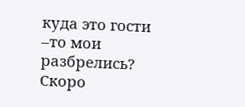куда это гости –то мои разбрелись? Скоро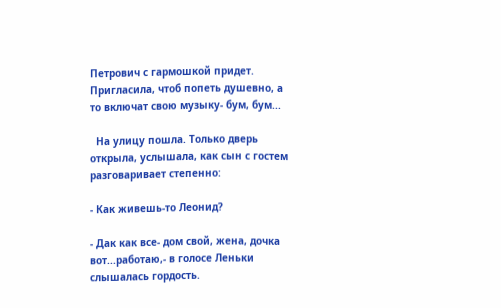Петрович с гармошкой придет. Пригласила, чтоб попеть душевно, а то включат свою музыку- бум, бум...

  На улицу пошла. Только дверь открыла, услышала, как сын с гостем разговаривает степенно:

- Как живешь-то Леонид?

- Дак как все- дом свой, жена, дочка вот...работаю,- в голосе Леньки слышалась гордость.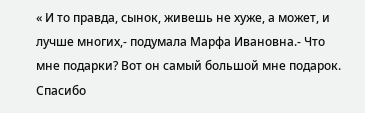« И то правда, сынок, живешь не хуже, а может, и лучше многих,- подумала Марфа Ивановна.- Что мне подарки? Вот он самый большой мне подарок. Спасибо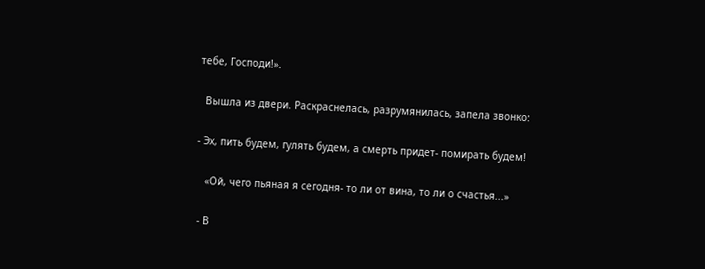тебе, Господи!».

  Вышла из двери. Раскраснелась, разрумянилась, запела звонко:

- Эх, пить будем, гулять будем, а смерть придет- помирать будем!

   «Ой, чего пьяная я сегодня- то ли от вина, то ли о счастья...»

 - В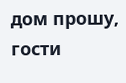дом прошу, гости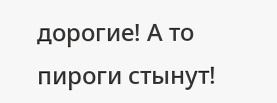дорогие! А то пироги стынут!